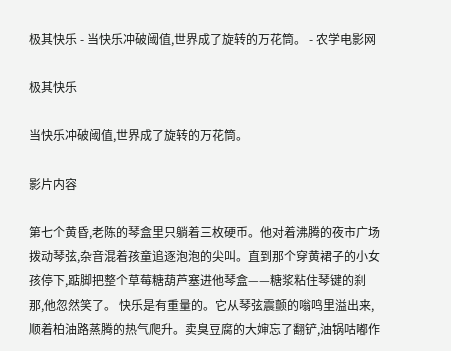极其快乐 - 当快乐冲破阈值,世界成了旋转的万花筒。 - 农学电影网

极其快乐

当快乐冲破阈值,世界成了旋转的万花筒。

影片内容

第七个黄昏,老陈的琴盒里只躺着三枚硬币。他对着沸腾的夜市广场拨动琴弦,杂音混着孩童追逐泡泡的尖叫。直到那个穿黄裙子的小女孩停下,踮脚把整个草莓糖葫芦塞进他琴盒——糖浆粘住琴键的刹那,他忽然笑了。 快乐是有重量的。它从琴弦震颤的嗡鸣里溢出来,顺着柏油路蒸腾的热气爬升。卖臭豆腐的大婶忘了翻铲,油锅咕嘟作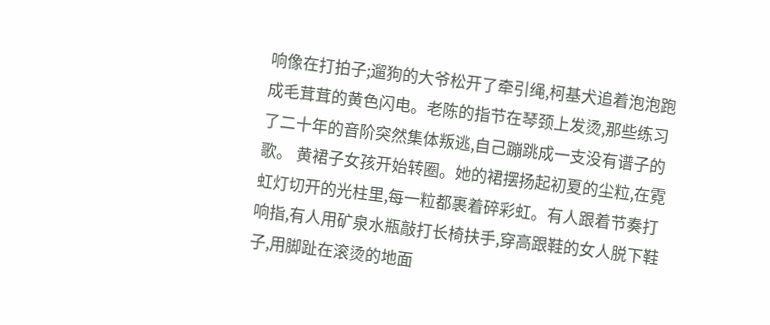响像在打拍子;遛狗的大爷松开了牵引绳,柯基犬追着泡泡跑成毛茸茸的黄色闪电。老陈的指节在琴颈上发烫,那些练习了二十年的音阶突然集体叛逃,自己蹦跳成一支没有谱子的歌。 黄裙子女孩开始转圈。她的裙摆扬起初夏的尘粒,在霓虹灯切开的光柱里,每一粒都裹着碎彩虹。有人跟着节奏打响指,有人用矿泉水瓶敲打长椅扶手,穿高跟鞋的女人脱下鞋子,用脚趾在滚烫的地面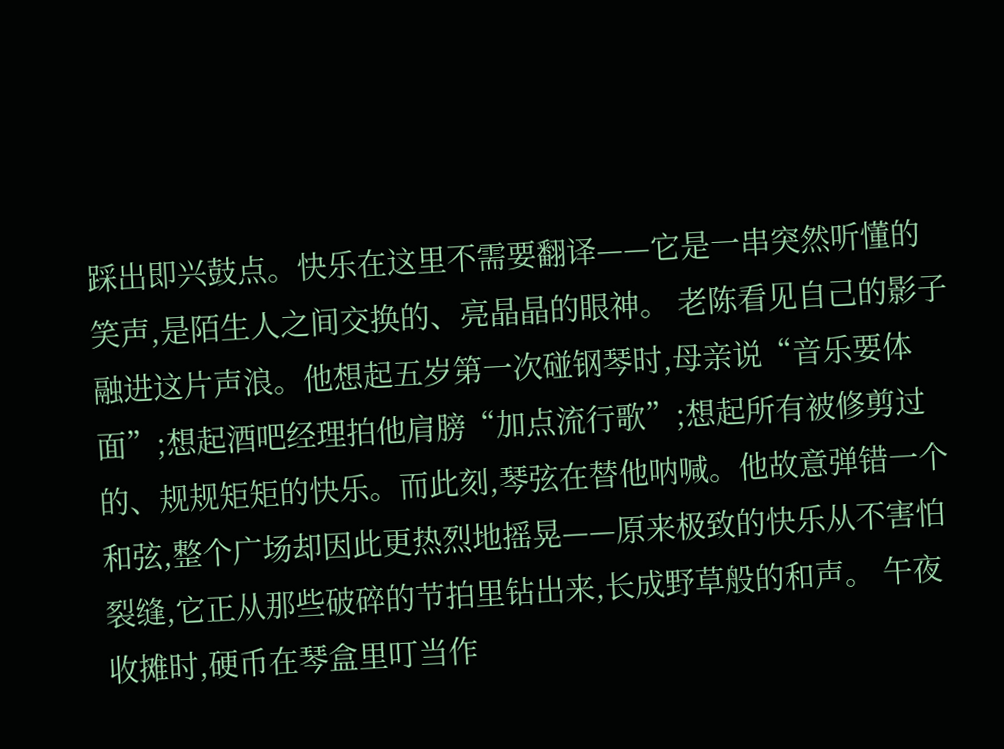踩出即兴鼓点。快乐在这里不需要翻译——它是一串突然听懂的笑声,是陌生人之间交换的、亮晶晶的眼神。 老陈看见自己的影子融进这片声浪。他想起五岁第一次碰钢琴时,母亲说“音乐要体面”;想起酒吧经理拍他肩膀“加点流行歌”;想起所有被修剪过的、规规矩矩的快乐。而此刻,琴弦在替他呐喊。他故意弹错一个和弦,整个广场却因此更热烈地摇晃——原来极致的快乐从不害怕裂缝,它正从那些破碎的节拍里钻出来,长成野草般的和声。 午夜收摊时,硬币在琴盒里叮当作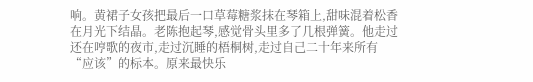响。黄裙子女孩把最后一口草莓糖浆抹在琴箱上,甜味混着松香在月光下结晶。老陈抱起琴,感觉骨头里多了几根弹簧。他走过还在哼歌的夜市,走过沉睡的梧桐树,走过自己二十年来所有“应该”的标本。原来最快乐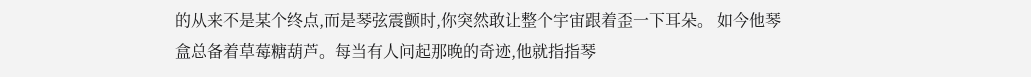的从来不是某个终点,而是琴弦震颤时,你突然敢让整个宇宙跟着歪一下耳朵。 如今他琴盒总备着草莓糖葫芦。每当有人问起那晚的奇迹,他就指指琴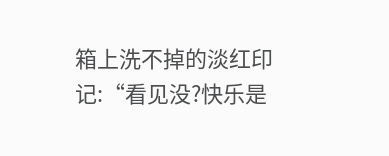箱上洗不掉的淡红印记:“看见没?快乐是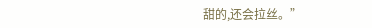甜的,还会拉丝。”